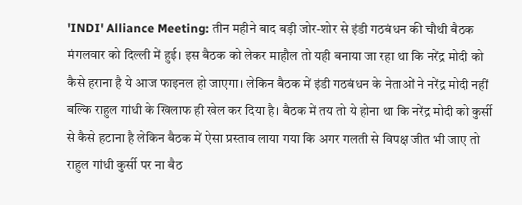'INDI' Alliance Meeting: तीन महीने बाद बड़ी जोर-शोर से इंडी गठबंधन की चौथी बैठक मंगलवार को दिल्ली में हुई। इस बैठक को लेकर माहौल तो यही बनाया जा रहा था कि नरेंद्र मोदी को कैसे हराना है ये आज फाइनल हो जाएगा। लेकिन बैठक में इंडी गठबंधन के नेताओं ने नरेंद्र मोदी नहीं बल्कि राहुल गांधी के खिलाफ ही खेल कर दिया है। बैठक में तय तो ये होना था कि नरेंद्र मोदी को कुर्सी से कैसे हटाना है लेकिन बैठक में ऐसा प्रस्ताव लाया गया कि अगर गलती से विपक्ष जीत भी जाए तो राहुल गांधी कुर्सी पर ना बैठ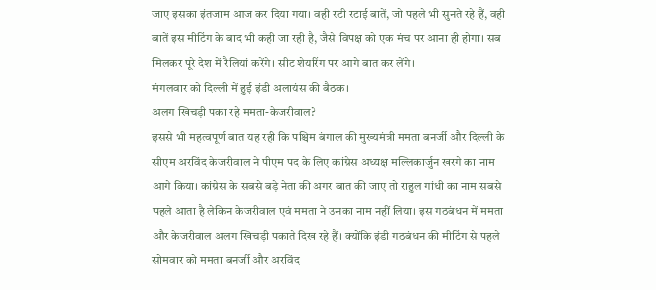जाए इसका इंतजाम आज कर दिया गया। वही रटी रटाई बातें, जो पहले भी सुनते रहे हैं, वही बातें इस मीटिंग के बाद भी कही जा रही है, जैसे विपक्ष को एक मंच पर आना ही होगा। सब मिलकर पूरे देश में रैलियां करेंगे। सीट शेयरिंग पर आगे बात कर लेंगे।
मंगलवार को दिल्ली में हुई इंडी अलायंस की बैठक।
अलग खिचड़ी पका रहे ममता-केजरीवाल?
इससे भी महत्वपूर्ण बात यह रही कि पश्चिम बंगाल की मुख्यमंत्री ममता बनर्जी और दिल्ली के सीएम अरविंद केजरीवाल ने पीएम पद के लिए कांग्रेस अध्यक्ष मल्लिकार्जुन खरगे का नाम आगे किया। कांग्रेस के सबसे बड़े नेता की अगर बात की जाए तो राहुल गांधी का नाम सबसे पहले आता है लेकिन केजरीवाल एवं ममता ने उनका नाम नहीं लिया। इस गठबंधन में ममता और केजरीवाल अलग खिचड़ी पकाते दिख रहे हैं। क्योंकि इंडी गठबंधन की मीटिंग से पहले सोमवार को ममता बनर्जी और अरविंद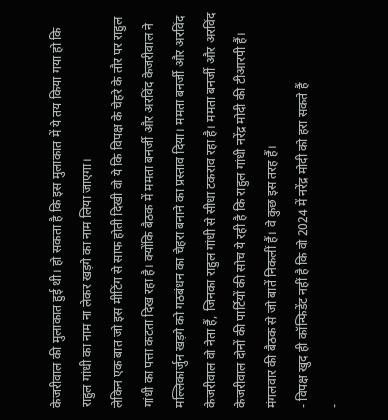केजरीवाल की मुलाकात हुई थी। हो सकता है कि इस मुलाकात में ये तय किया गया हो कि राहुल गांधी का नाम ना लेकर खड़गे का नाम लिया जाएगा।
लेकिन एक बात जो इस मीटिंग से साफ होती दिखी वो ये कि विपक्ष के चेहरे के तौर पर राहुल गांधी का पत्ता कटता दिख रहा है। क्योंकि बैठक में ममता बनर्जी और अरविंद केजरीवाल ने मल्लिकार्जुन खड़गे को गठबंधन का चेहरा बनाने का प्रस्ताव दिया। ममता बनर्जी और अरविंद केजरीवाल वो नेता हैं, जिनका राहुल गांधी से सीधा टकराव रहा है। ममता बनर्जी और अरविंद केजरीवाल दोनों की पार्टियों की सोच ये रही है कि राहुल गांधी नरेंद्र मोदी की टीआरपी हैं।
मंगलवार की बैठक से जो बातें निकलीं हैं। वे कुछ इस तरह हैं।
- विपक्ष खुद ही कॉन्फिडेंट नहीं है कि वो 2024 में नरेंद्र मोदी को हरा सकते हैं
-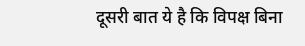दूसरी बात ये है कि विपक्ष बिना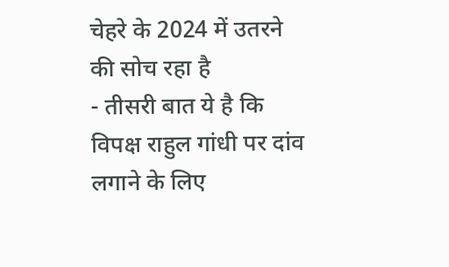चेहरे के 2024 में उतरने की सोच रहा है
- तीसरी बात ये है कि विपक्ष राहुल गांधी पर दांव लगाने के लिए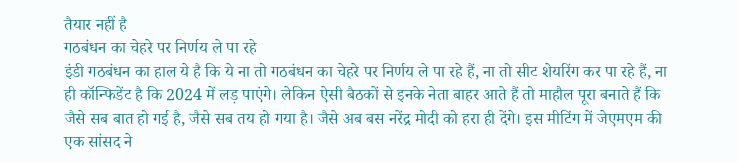तैयार नहीं है
गठबंधन का चेहरे पर निर्णय ले पा रहे
इंडी गठबंधन का हाल ये है कि ये ना तो गठबंधन का चेहरे पर निर्णय ले पा रहे हैं, ना तो सीट शेयरिंग कर पा रहे हैं, ना ही कॉन्फिडेंट है कि 2024 में लड़ पाएंगे। लेकिन ऐसी बैठकों से इनके नेता बाहर आते हैं तो माहौल पूरा बनाते हैं कि जैसे सब बात हो गई है, जैसे सब तय हो गया है। जैसे अब बस नरेंद्र मोदी को हरा ही देंगे। इस मीटिंग में जेएमएम की एक सांसद ने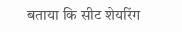बताया कि सीट शेयरिंग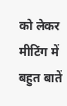को लेकर मीटिंग में बहुत बातें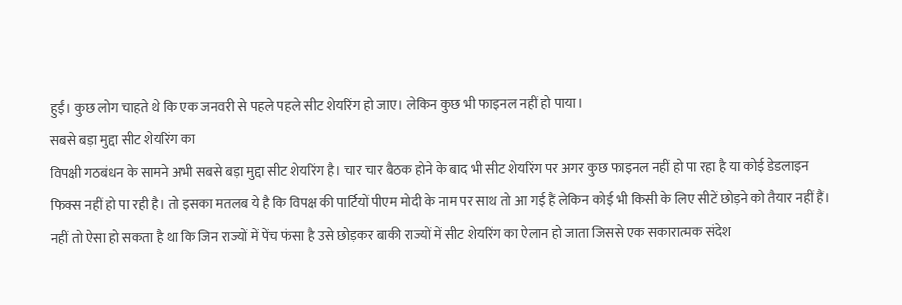हुईं। कुछ लोग चाहते थे कि एक जनवरी से पहले पहले सीट शेयरिंग हो जाए। लेकिन कुछ भी फाइनल नहीं हो पाया।
सबसे बड़ा मुद्दा सीट शेयरिंग का
विपक्षी गठबंधन के सामने अभी सबसे बड़ा मुद्दा सीट शेयरिंग है। चार चार बैठक होने के बाद भी सीट शेयरिंग पर अगर कुछ फाइनल नहीं हो पा रहा है या कोई डेडलाइन फिक्स नहीं हो पा रही है। तो इसका मतलब ये है कि विपक्ष की पार्टियों पीएम मोदी के नाम पर साथ तो आ गई हैं लेकिन कोई भी किसी के लिए सीटें छोड़ने को तैयार नहीं हैं। नहीं तो ऐसा हो सकता है था कि जिन राज्यों में पेंच फंसा है उसे छोड़कर बाकी राज्यों में सीट शेयरिंग का ऐलान हो जाता जिससे एक सकारात्मक संदेश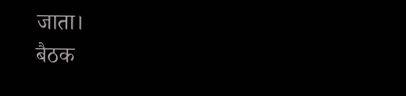जाता।
बैठक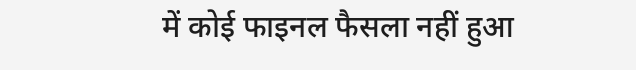में कोई फाइनल फैसला नहीं हुआ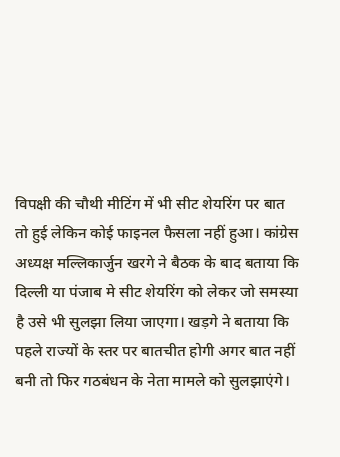विपक्षी की चौथी मीटिंग में भी सीट शेयरिंग पर बात तो हुई लेकिन कोई फाइनल फैसला नहीं हुआ। कांग्रेस अध्यक्ष मल्लिकार्जुन खरगे ने बैठक के बाद बताया कि दिल्ली या पंजाब मे सीट शेयरिंग को लेकर जो समस्या है उसे भी सुलझा लिया जाएगा। खड़गे ने बताया कि पहले राज्यों के स्तर पर बातचीत होगी अगर बात नहीं बनी तो फिर गठबंधन के नेता मामले को सुलझाएंगे।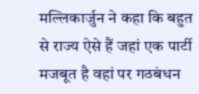मल्लिकार्जुन ने कहा कि बहुत से राज्य ऐसे हैं जहां एक पार्टी मजबूत है वहां पर गठबंधन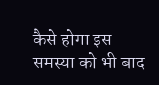कैसे होगा इस समस्या को भी बाद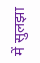में सुलझा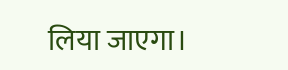लिया जाएगा।